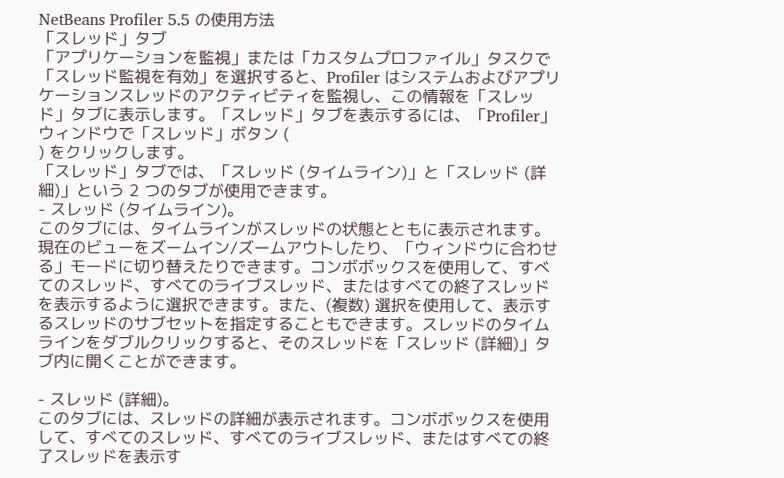NetBeans Profiler 5.5 の使用方法
「スレッド」タブ
「アプリケーションを監視」または「カスタムプロファイル」タスクで「スレッド監視を有効」を選択すると、Profiler はシステムおよびアプリケーションスレッドのアクティビティを監視し、この情報を「スレッド」タブに表示します。「スレッド」タブを表示するには、「Profiler」ウィンドウで「スレッド」ボタン (
) をクリックします。
「スレッド」タブでは、「スレッド (タイムライン)」と「スレッド (詳細)」という 2 つのタブが使用できます。
- スレッド (タイムライン)。
このタブには、タイムラインがスレッドの状態とともに表示されます。現在のビューをズームイン/ズームアウトしたり、「ウィンドウに合わせる」モードに切り替えたりできます。コンボボックスを使用して、すべてのスレッド、すべてのライブスレッド、またはすべての終了スレッドを表示するように選択できます。また、(複数) 選択を使用して、表示するスレッドのサブセットを指定することもできます。スレッドのタイムラインをダブルクリックすると、そのスレッドを「スレッド (詳細)」タブ内に開くことができます。

- スレッド (詳細)。
このタブには、スレッドの詳細が表示されます。コンボボックスを使用して、すべてのスレッド、すべてのライブスレッド、またはすべての終了スレッドを表示す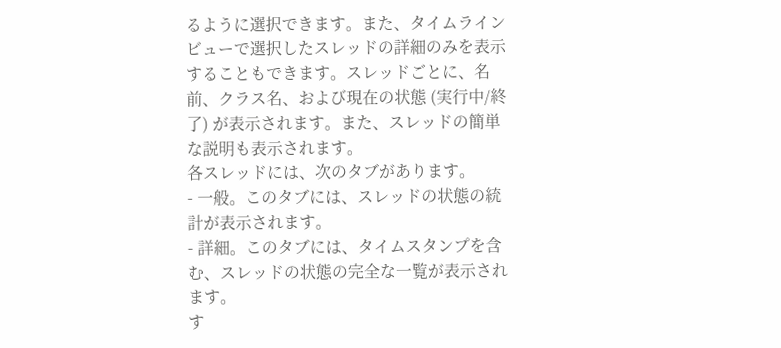るように選択できます。また、タイムラインビューで選択したスレッドの詳細のみを表示することもできます。スレッドごとに、名前、クラス名、および現在の状態 (実行中/終了) が表示されます。また、スレッドの簡単な説明も表示されます。
各スレッドには、次のタブがあります。
- 一般。このタブには、スレッドの状態の統計が表示されます。
- 詳細。このタブには、タイムスタンプを含む、スレッドの状態の完全な一覧が表示されます。
す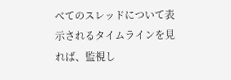べてのスレッドについて表示されるタイムラインを見れば、監視し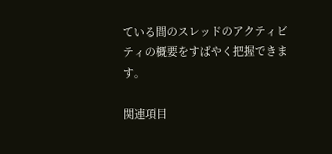ている間のスレッドのアクティビティの概要をすばやく把握できます。

関連項目